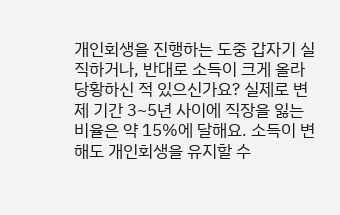개인회생을 진행하는 도중 갑자기 실직하거나, 반대로 소득이 크게 올라 당황하신 적 있으신가요? 실제로 변제 기간 3~5년 사이에 직장을 잃는 비율은 약 15%에 달해요. 소득이 변해도 개인회생을 유지할 수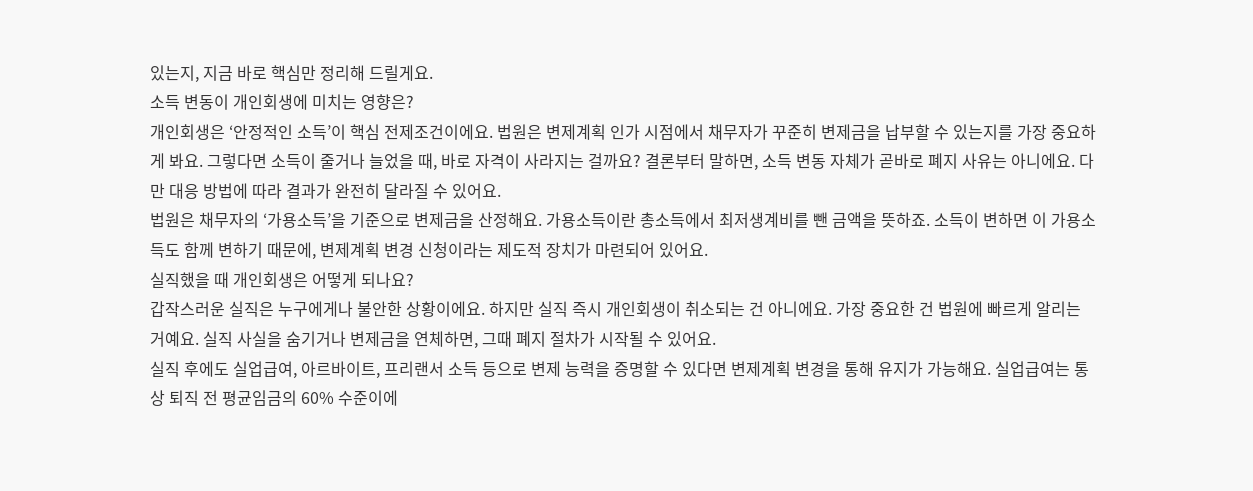있는지, 지금 바로 핵심만 정리해 드릴게요.
소득 변동이 개인회생에 미치는 영향은?
개인회생은 ‘안정적인 소득’이 핵심 전제조건이에요. 법원은 변제계획 인가 시점에서 채무자가 꾸준히 변제금을 납부할 수 있는지를 가장 중요하게 봐요. 그렇다면 소득이 줄거나 늘었을 때, 바로 자격이 사라지는 걸까요? 결론부터 말하면, 소득 변동 자체가 곧바로 폐지 사유는 아니에요. 다만 대응 방법에 따라 결과가 완전히 달라질 수 있어요.
법원은 채무자의 ‘가용소득’을 기준으로 변제금을 산정해요. 가용소득이란 총소득에서 최저생계비를 뺀 금액을 뜻하죠. 소득이 변하면 이 가용소득도 함께 변하기 때문에, 변제계획 변경 신청이라는 제도적 장치가 마련되어 있어요.
실직했을 때 개인회생은 어떻게 되나요?
갑작스러운 실직은 누구에게나 불안한 상황이에요. 하지만 실직 즉시 개인회생이 취소되는 건 아니에요. 가장 중요한 건 법원에 빠르게 알리는 거예요. 실직 사실을 숨기거나 변제금을 연체하면, 그때 폐지 절차가 시작될 수 있어요.
실직 후에도 실업급여, 아르바이트, 프리랜서 소득 등으로 변제 능력을 증명할 수 있다면 변제계획 변경을 통해 유지가 가능해요. 실업급여는 통상 퇴직 전 평균임금의 60% 수준이에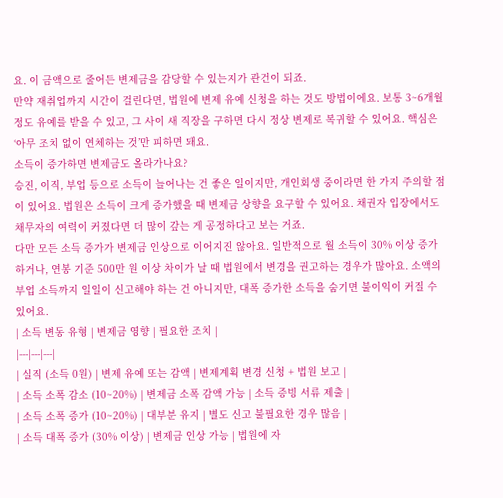요. 이 금액으로 줄어든 변제금을 감당할 수 있는지가 관건이 되죠.
만약 재취업까지 시간이 걸린다면, 법원에 변제 유예 신청을 하는 것도 방법이에요. 보통 3~6개월 정도 유예를 받을 수 있고, 그 사이 새 직장을 구하면 다시 정상 변제로 복귀할 수 있어요. 핵심은 ‘아무 조치 없이 연체하는 것’만 피하면 돼요.
소득이 증가하면 변제금도 올라가나요?
승진, 이직, 부업 등으로 소득이 늘어나는 건 좋은 일이지만, 개인회생 중이라면 한 가지 주의할 점이 있어요. 법원은 소득이 크게 증가했을 때 변제금 상향을 요구할 수 있어요. 채권자 입장에서도 채무자의 여력이 커졌다면 더 많이 갚는 게 공정하다고 보는 거죠.
다만 모든 소득 증가가 변제금 인상으로 이어지진 않아요. 일반적으로 월 소득이 30% 이상 증가하거나, 연봉 기준 500만 원 이상 차이가 날 때 법원에서 변경을 권고하는 경우가 많아요. 소액의 부업 소득까지 일일이 신고해야 하는 건 아니지만, 대폭 증가한 소득을 숨기면 불이익이 커질 수 있어요.
| 소득 변동 유형 | 변제금 영향 | 필요한 조치 |
|---|---|---|
| 실직 (소득 0원) | 변제 유예 또는 감액 | 변제계획 변경 신청 + 법원 보고 |
| 소득 소폭 감소 (10~20%) | 변제금 소폭 감액 가능 | 소득 증빙 서류 제출 |
| 소득 소폭 증가 (10~20%) | 대부분 유지 | 별도 신고 불필요한 경우 많음 |
| 소득 대폭 증가 (30% 이상) | 변제금 인상 가능 | 법원에 자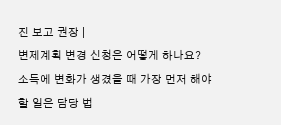진 보고 권장 |
변제계획 변경 신청은 어떻게 하나요?
소득에 변화가 생겼을 때 가장 먼저 해야 할 일은 담당 법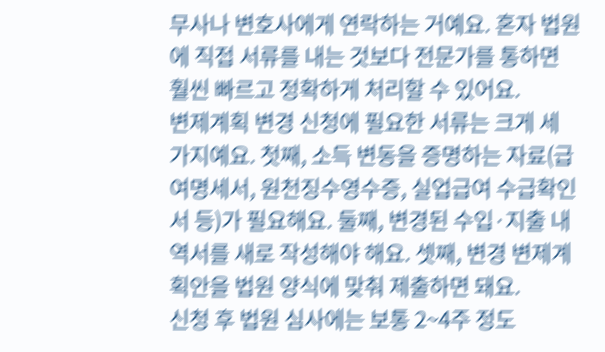무사나 변호사에게 연락하는 거예요. 혼자 법원에 직접 서류를 내는 것보다 전문가를 통하면 훨씬 빠르고 정확하게 처리할 수 있어요.
변제계획 변경 신청에 필요한 서류는 크게 세 가지예요. 첫째, 소득 변동을 증명하는 자료(급여명세서, 원천징수영수증, 실업급여 수급확인서 등)가 필요해요. 둘째, 변경된 수입·지출 내역서를 새로 작성해야 해요. 셋째, 변경 변제계획안을 법원 양식에 맞춰 제출하면 돼요.
신청 후 법원 심사에는 보통 2~4주 정도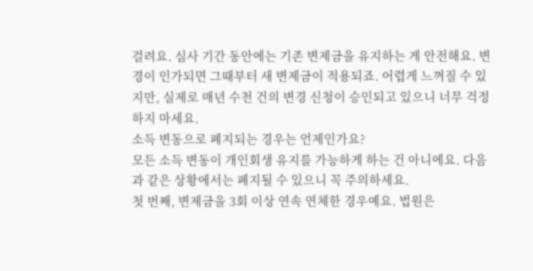걸려요. 심사 기간 동안에는 기존 변제금을 유지하는 게 안전해요. 변경이 인가되면 그때부터 새 변제금이 적용되죠. 어렵게 느껴질 수 있지만, 실제로 매년 수천 건의 변경 신청이 승인되고 있으니 너무 걱정하지 마세요.
소득 변동으로 폐지되는 경우는 언제인가요?
모든 소득 변동이 개인회생 유지를 가능하게 하는 건 아니에요. 다음과 같은 상황에서는 폐지될 수 있으니 꼭 주의하세요.
첫 번째, 변제금을 3회 이상 연속 연체한 경우예요. 법원은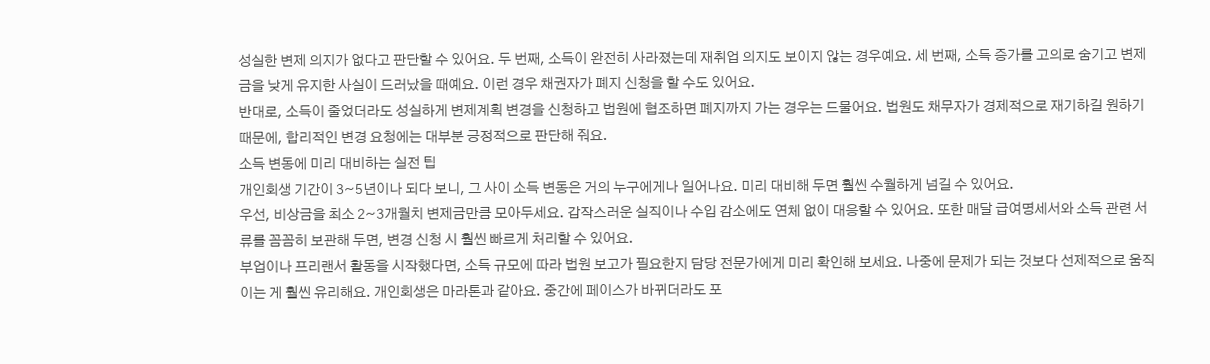성실한 변제 의지가 없다고 판단할 수 있어요. 두 번째, 소득이 완전히 사라졌는데 재취업 의지도 보이지 않는 경우예요. 세 번째, 소득 증가를 고의로 숨기고 변제금을 낮게 유지한 사실이 드러났을 때예요. 이런 경우 채권자가 폐지 신청을 할 수도 있어요.
반대로, 소득이 줄었더라도 성실하게 변제계획 변경을 신청하고 법원에 협조하면 폐지까지 가는 경우는 드물어요. 법원도 채무자가 경제적으로 재기하길 원하기 때문에, 합리적인 변경 요청에는 대부분 긍정적으로 판단해 줘요.
소득 변동에 미리 대비하는 실전 팁
개인회생 기간이 3~5년이나 되다 보니, 그 사이 소득 변동은 거의 누구에게나 일어나요. 미리 대비해 두면 훨씬 수월하게 넘길 수 있어요.
우선, 비상금을 최소 2~3개월치 변제금만큼 모아두세요. 갑작스러운 실직이나 수입 감소에도 연체 없이 대응할 수 있어요. 또한 매달 급여명세서와 소득 관련 서류를 꼼꼼히 보관해 두면, 변경 신청 시 훨씬 빠르게 처리할 수 있어요.
부업이나 프리랜서 활동을 시작했다면, 소득 규모에 따라 법원 보고가 필요한지 담당 전문가에게 미리 확인해 보세요. 나중에 문제가 되는 것보다 선제적으로 움직이는 게 훨씬 유리해요. 개인회생은 마라톤과 같아요. 중간에 페이스가 바뀌더라도 포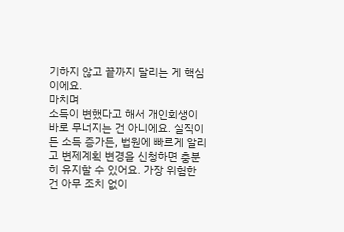기하지 않고 끝까지 달리는 게 핵심이에요.
마치며
소득이 변했다고 해서 개인회생이 바로 무너지는 건 아니에요. 실직이든 소득 증가든, 법원에 빠르게 알리고 변제계획 변경을 신청하면 충분히 유지할 수 있어요. 가장 위험한 건 아무 조치 없이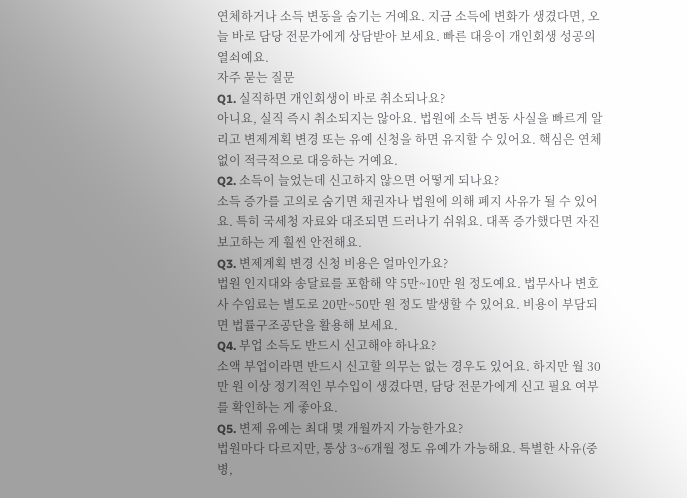연체하거나 소득 변동을 숨기는 거예요. 지금 소득에 변화가 생겼다면, 오늘 바로 담당 전문가에게 상담받아 보세요. 빠른 대응이 개인회생 성공의 열쇠예요.
자주 묻는 질문
Q1. 실직하면 개인회생이 바로 취소되나요?
아니요, 실직 즉시 취소되지는 않아요. 법원에 소득 변동 사실을 빠르게 알리고 변제계획 변경 또는 유예 신청을 하면 유지할 수 있어요. 핵심은 연체 없이 적극적으로 대응하는 거예요.
Q2. 소득이 늘었는데 신고하지 않으면 어떻게 되나요?
소득 증가를 고의로 숨기면 채권자나 법원에 의해 폐지 사유가 될 수 있어요. 특히 국세청 자료와 대조되면 드러나기 쉬워요. 대폭 증가했다면 자진 보고하는 게 훨씬 안전해요.
Q3. 변제계획 변경 신청 비용은 얼마인가요?
법원 인지대와 송달료를 포함해 약 5만~10만 원 정도예요. 법무사나 변호사 수임료는 별도로 20만~50만 원 정도 발생할 수 있어요. 비용이 부담되면 법률구조공단을 활용해 보세요.
Q4. 부업 소득도 반드시 신고해야 하나요?
소액 부업이라면 반드시 신고할 의무는 없는 경우도 있어요. 하지만 월 30만 원 이상 정기적인 부수입이 생겼다면, 담당 전문가에게 신고 필요 여부를 확인하는 게 좋아요.
Q5. 변제 유예는 최대 몇 개월까지 가능한가요?
법원마다 다르지만, 통상 3~6개월 정도 유예가 가능해요. 특별한 사유(중병,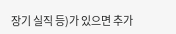장기 실직 등)가 있으면 추가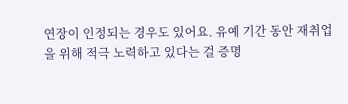연장이 인정되는 경우도 있어요. 유예 기간 동안 재취업을 위해 적극 노력하고 있다는 걸 증명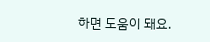하면 도움이 돼요.